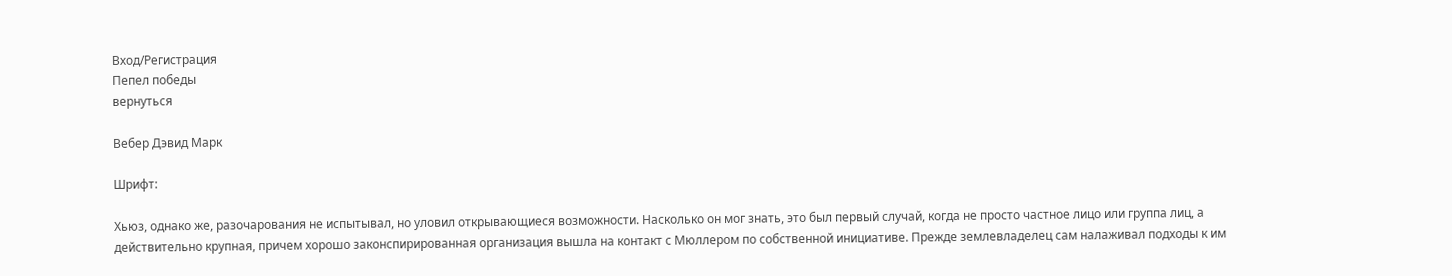Вход/Регистрация
Пепел победы
вернуться

Вебер Дэвид Марк

Шрифт:

Хьюз, однако же, разочарования не испытывал, но уловил открывающиеся возможности. Насколько он мог знать, это был первый случай, когда не просто частное лицо или группа лиц, а действительно крупная, причем хорошо законспирированная организация вышла на контакт с Мюллером по собственной инициативе. Прежде землевладелец сам налаживал подходы к им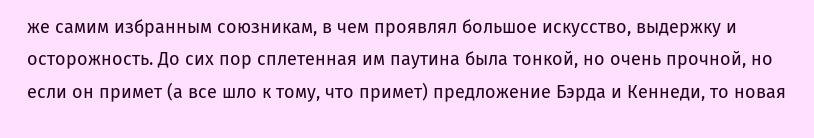же самим избранным союзникам, в чем проявлял большое искусство, выдержку и осторожность. До сих пор сплетенная им паутина была тонкой, но очень прочной, но если он примет (а все шло к тому, что примет) предложение Бэрда и Кеннеди, то новая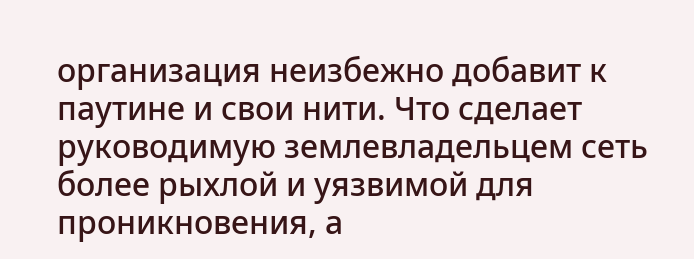организация неизбежно добавит к паутине и свои нити. Что сделает руководимую землевладельцем сеть более рыхлой и уязвимой для проникновения, а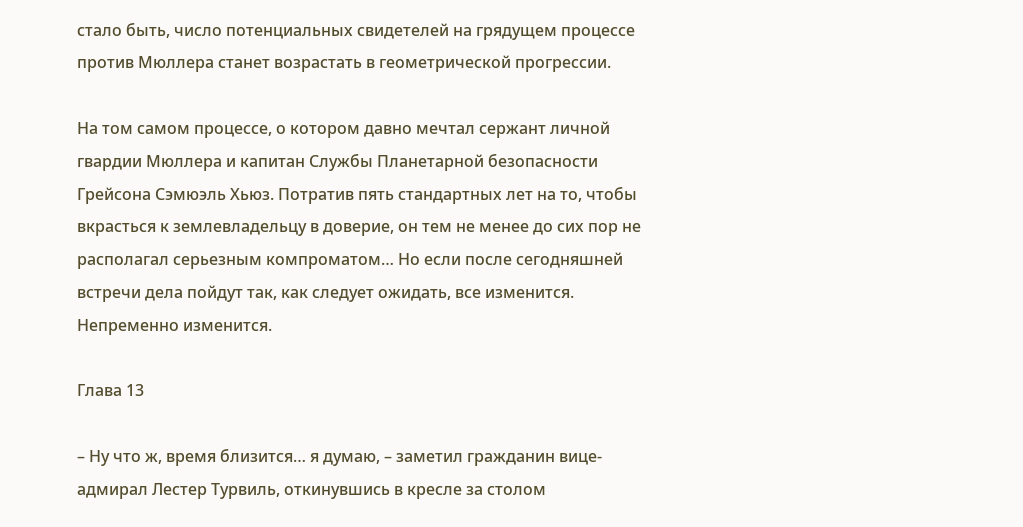стало быть, число потенциальных свидетелей на грядущем процессе против Мюллера станет возрастать в геометрической прогрессии.

На том самом процессе, о котором давно мечтал сержант личной гвардии Мюллера и капитан Службы Планетарной безопасности Грейсона Сэмюэль Хьюз. Потратив пять стандартных лет на то, чтобы вкрасться к землевладельцу в доверие, он тем не менее до сих пор не располагал серьезным компроматом… Но если после сегодняшней встречи дела пойдут так, как следует ожидать, все изменится. Непременно изменится.

Глава 13

– Ну что ж, время близится… я думаю, – заметил гражданин вице-адмирал Лестер Турвиль, откинувшись в кресле за столом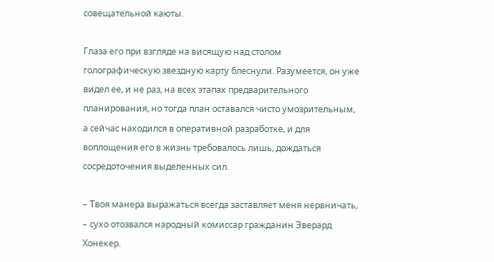совещательной каюты.

Глаза его при взгляде на висящую над столом голографическую звездную карту блеснули. Разумеется, он уже видел ее, и не раз, на всех этапах предварительного планирования, но тогда план оставался чисто умозрительным, а сейчас находился в оперативной разработке, и для воплощения его в жизнь требовалось лишь, дождаться сосредоточения выделенных сил.

– Твоя манера выражаться всегда заставляет меня нервничать, – сухо отозвался народный комиссар гражданин Эверард Хонекер.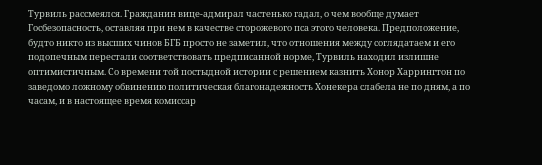Турвиль рассмеялся. Гражданин вице-адмирал частенько гадал, о чем вообще думает Госбезопасность, оставляя при нем в качестве сторожевого пса этого человека. Предположение, будто никто из высших чинов БГБ просто не заметил, что отношения между соглядатаем и его подопечным перестали соответствовать предписанной норме, Турвиль находил излишне оптимистичным. Со времени той постыдной истории с решением казнить Хонор Харрингтон по заведомо ложному обвинению политическая благонадежность Хонекера слабела не по дням, а по часам, и в настоящее время комиссар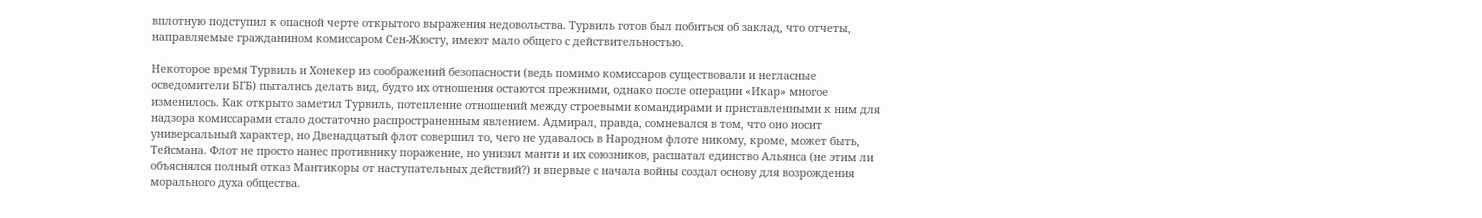вплотную подступил к опасной черте открытого выражения недовольства. Турвиль готов был побиться об заклад, что отчеты, направляемые гражданином комиссаром Сен-Жюсту, имеют мало общего с действительностью.

Некоторое время Турвиль и Хонекер из соображений безопасности (ведь помимо комиссаров существовали и негласные осведомители БГБ) пытались делать вид, будто их отношения остаются прежними, однако после операции «Икар» многое изменилось. Как открыто заметил Турвиль, потепление отношений между строевыми командирами и приставленными к ним для надзора комиссарами стало достаточно распространенным явлением. Адмирал, правда, сомневался в том, что оно носит универсальный характер, но Двенадцатый флот совершил то, чего не удавалось в Народном флоте никому, кроме, может быть, Тейсмана. Флот не просто нанес противнику поражение, но унизил манти и их союзников, расшатал единство Альянса (не этим ли объяснялся полный отказ Мантикоры от наступательных действий?) и впервые с начала войны создал основу для возрождения морального духа общества.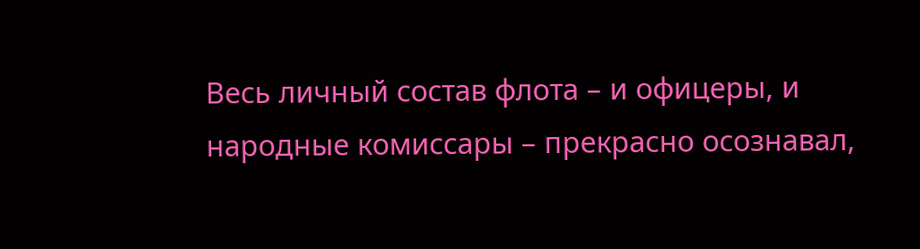Весь личный состав флота – и офицеры, и народные комиссары – прекрасно осознавал,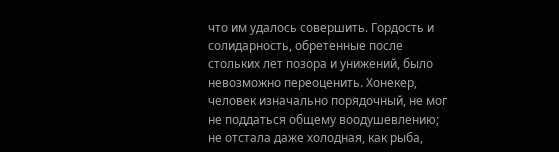что им удалось совершить. Гордость и солидарность, обретенные после стольких лет позора и унижений, было невозможно переоценить. Хонекер, человек изначально порядочный, не мог не поддаться общему воодушевлению; не отстала даже холодная, как рыба,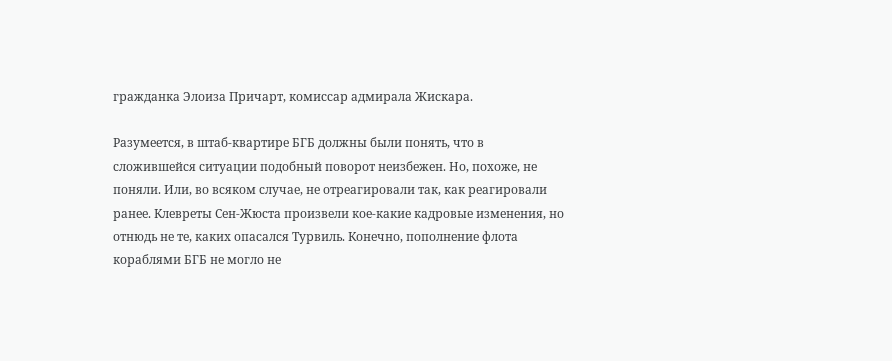гражданка Элоиза Причарт, комиссар адмирала Жискара.

Разумеется, в штаб-квартире БГБ должны были понять, что в сложившейся ситуации подобный поворот неизбежен. Но, похоже, не поняли. Или, во всяком случае, не отреагировали так, как реагировали ранее. Клевреты Сен-Жюста произвели кое-какие кадровые изменения, но отнюдь не те, каких опасался Турвиль. Конечно, пополнение флота кораблями БГБ не могло не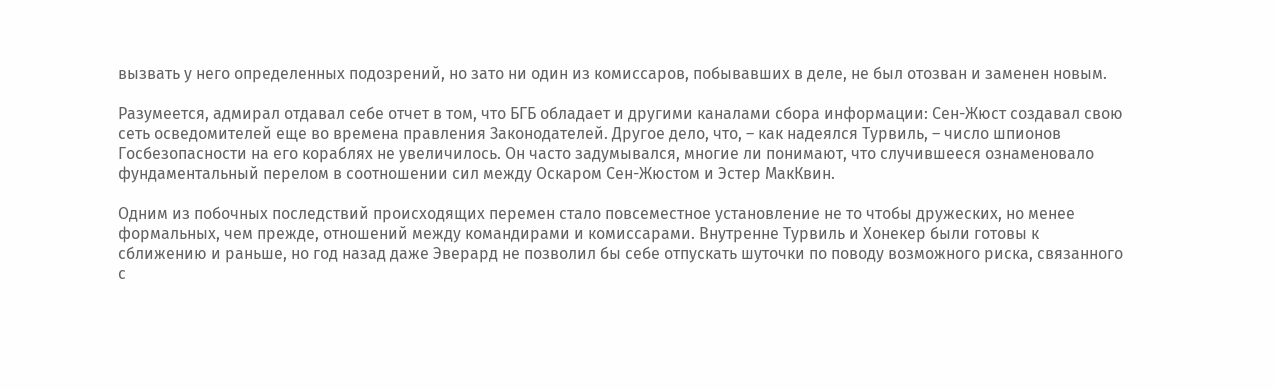вызвать у него определенных подозрений, но зато ни один из комиссаров, побывавших в деле, не был отозван и заменен новым.

Разумеется, адмирал отдавал себе отчет в том, что БГБ обладает и другими каналами сбора информации: Сен-Жюст создавал свою сеть осведомителей еще во времена правления Законодателей. Другое дело, что, – как надеялся Турвиль, – число шпионов Госбезопасности на его кораблях не увеличилось. Он часто задумывался, многие ли понимают, что случившееся ознаменовало фундаментальный перелом в соотношении сил между Оскаром Сен-Жюстом и Эстер МакКвин.

Одним из побочных последствий происходящих перемен стало повсеместное установление не то чтобы дружеских, но менее формальных, чем прежде, отношений между командирами и комиссарами. Внутренне Турвиль и Хонекер были готовы к сближению и раньше, но год назад даже Эверард не позволил бы себе отпускать шуточки по поводу возможного риска, связанного с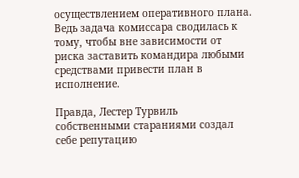осуществлением оперативного плана. Ведь задача комиссара сводилась к тому, чтобы вне зависимости от риска заставить командира любыми средствами привести план в исполнение.

Правда, Лестер Турвиль собственными стараниями создал себе репутацию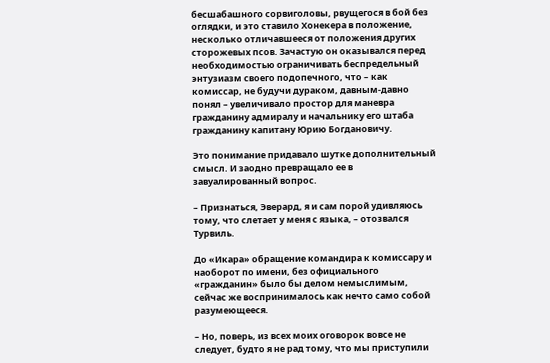бесшабашного сорвиголовы, рвущегося в бой без оглядки, и это ставило Хонекера в положение, несколько отличавшееся от положения других сторожевых псов. Зачастую он оказывался перед необходимостью ограничивать беспредельный энтузиазм своего подопечного, что – как комиссар, не будучи дураком, давным-давно понял – увеличивало простор для маневра гражданину адмиралу и начальнику его штаба гражданину капитану Юрию Богдановичу.

Это понимание придавало шутке дополнительный смысл. И заодно превращало ее в завуалированный вопрос.

– Признаться, Эверард, я и сам порой удивляюсь тому, что слетает у меня с языка, – отозвался Турвиль.

До «Икара» обращение командира к комиссару и наоборот по имени, без официального «гражданин» было бы делом немыслимым, сейчас же воспринималось как нечто само собой разумеющееся.

– Но, поверь, из всех моих оговорок вовсе не следует, будто я не рад тому, что мы приступили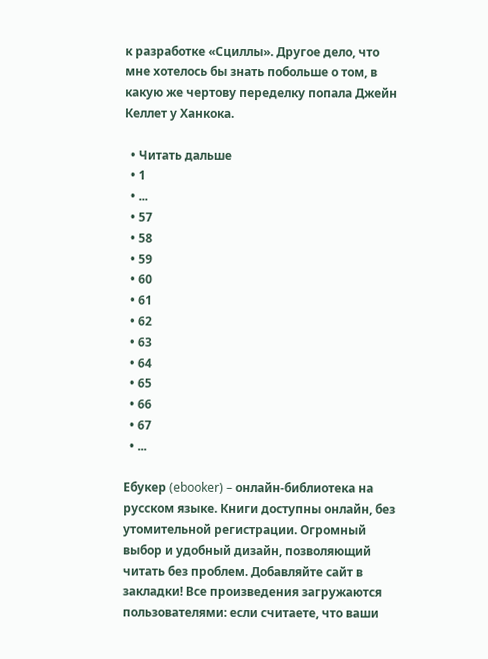к разработке «Сциллы». Другое дело, что мне хотелось бы знать побольше о том, в какую же чертову переделку попала Джейн Келлет у Ханкока.

  • Читать дальше
  • 1
  • ...
  • 57
  • 58
  • 59
  • 60
  • 61
  • 62
  • 63
  • 64
  • 65
  • 66
  • 67
  • ...

Ебукер (ebooker) – онлайн-библиотека на русском языке. Книги доступны онлайн, без утомительной регистрации. Огромный выбор и удобный дизайн, позволяющий читать без проблем. Добавляйте сайт в закладки! Все произведения загружаются пользователями: если считаете, что ваши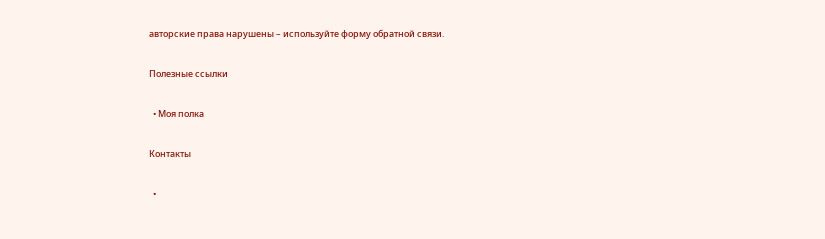авторские права нарушены – используйте форму обратной связи.

Полезные ссылки

  • Моя полка

Контакты

  •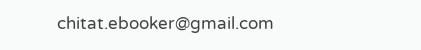chitat.ebooker@gmail.com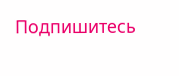Подпишитесь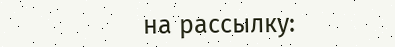на рассылку: